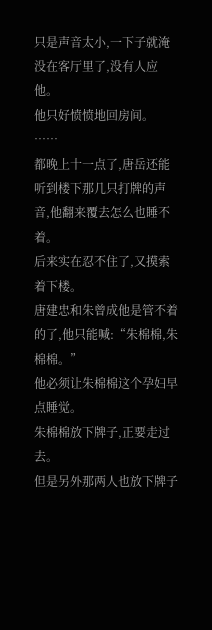只是声音太小,一下子就淹没在客厅里了,没有人应他。
他只好愤愤地回房间。
……
都晚上十一点了,唐岳还能听到楼下那几只打牌的声音,他翻来覆去怎么也睡不着。
后来实在忍不住了,又摸索着下楼。
唐建忠和朱曾成他是管不着的了,他只能喊:“朱棉棉,朱棉棉。”
他必须让朱棉棉这个孕妇早点睡觉。
朱棉棉放下牌子,正要走过去。
但是另外那两人也放下牌子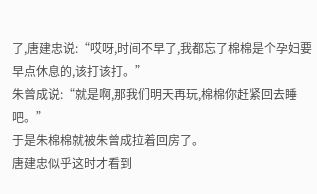了,唐建忠说:“哎呀,时间不早了,我都忘了棉棉是个孕妇要早点休息的,该打该打。”
朱曾成说:“就是啊,那我们明天再玩,棉棉你赶紧回去睡吧。”
于是朱棉棉就被朱曾成拉着回房了。
唐建忠似乎这时才看到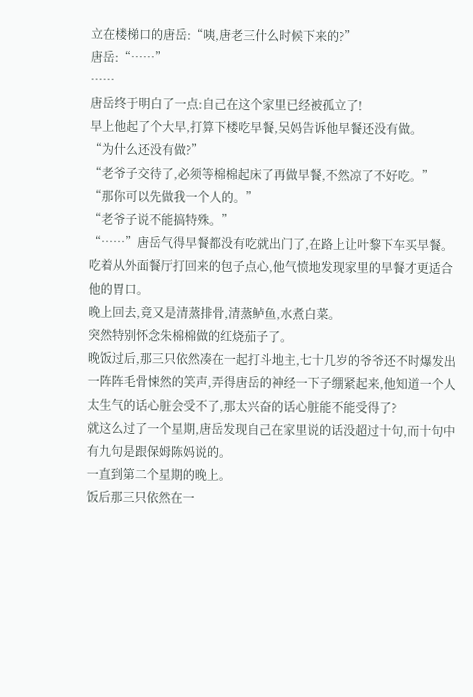立在楼梯口的唐岳:“咦,唐老三什么时候下来的?”
唐岳:“……”
……
唐岳终于明白了一点:自己在这个家里已经被孤立了!
早上他起了个大早,打算下楼吃早餐,吴妈告诉他早餐还没有做。
“为什么还没有做?”
“老爷子交待了,必须等棉棉起床了再做早餐,不然凉了不好吃。”
“那你可以先做我一个人的。”
“老爷子说不能搞特殊。”
“……”唐岳气得早餐都没有吃就出门了,在路上让叶黎下车买早餐。吃着从外面餐厅打回来的包子点心,他气愤地发现家里的早餐才更适合他的胃口。
晚上回去,竟又是清蒸排骨,清蒸鲈鱼,水煮白菜。
突然特别怀念朱棉棉做的红烧茄子了。
晚饭过后,那三只依然凑在一起打斗地主,七十几岁的爷爷还不时爆发出一阵阵毛骨悚然的笑声,弄得唐岳的神经一下子绷紧起来,他知道一个人太生气的话心脏会受不了,那太兴奋的话心脏能不能受得了?
就这么过了一个星期,唐岳发现自己在家里说的话没超过十句,而十句中有九句是跟保姆陈妈说的。
一直到第二个星期的晚上。
饭后那三只依然在一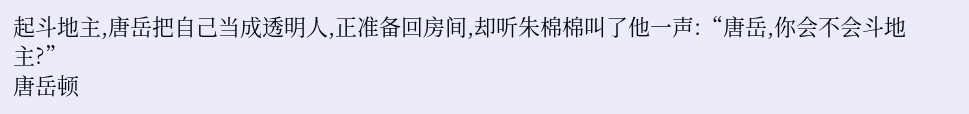起斗地主,唐岳把自己当成透明人,正准备回房间,却听朱棉棉叫了他一声:“唐岳,你会不会斗地主?”
唐岳顿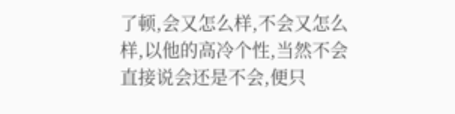了顿,会又怎么样,不会又怎么样,以他的高冷个性,当然不会直接说会还是不会,便只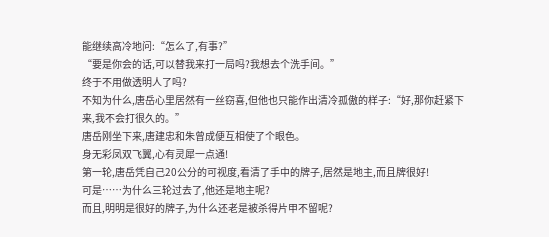能继续高冷地问:“怎么了,有事?”
“要是你会的话,可以替我来打一局吗?我想去个洗手间。”
终于不用做透明人了吗?
不知为什么,唐岳心里居然有一丝窃喜,但他也只能作出清冷孤傲的样子:“好,那你赶紧下来,我不会打很久的。”
唐岳刚坐下来,唐建忠和朱曾成便互相使了个眼色。
身无彩凤双飞翼,心有灵犀一点通!
第一轮,唐岳凭自己20公分的可视度,看清了手中的牌子,居然是地主,而且牌很好!
可是……为什么三轮过去了,他还是地主呢?
而且,明明是很好的牌子,为什么还老是被杀得片甲不留呢?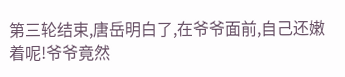第三轮结束,唐岳明白了,在爷爷面前,自己还嫩着呢!爷爷竟然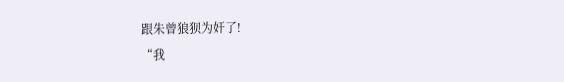跟朱曾狼狈为奸了!
“我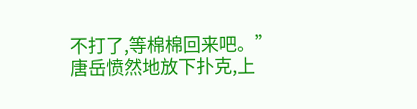不打了,等棉棉回来吧。”
唐岳愤然地放下扑克,上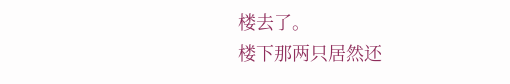楼去了。
楼下那两只居然还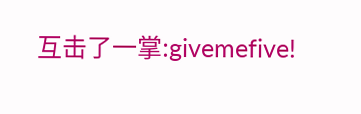互击了一掌:givemefive!